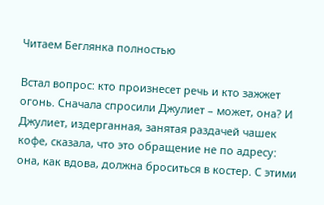Читаем Беглянка полностью

Встал вопрос: кто произнесет речь и кто зажжет огонь. Сначала спросили Джулиет – может, она? И Джулиет, издерганная, занятая раздачей чашек кофе, сказала, что это обращение не по адресу: она, как вдова, должна броситься в костер. С этими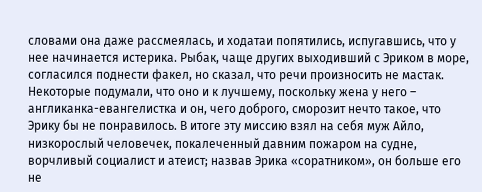словами она даже рассмеялась, и ходатаи попятились, испугавшись, что у нее начинается истерика. Рыбак, чаще других выходивший с Эриком в море, согласился поднести факел, но сказал, что речи произносить не мастак. Некоторые подумали, что оно и к лучшему, поскольку жена у него – англиканка-евангелистка и он, чего доброго, сморозит нечто такое, что Эрику бы не понравилось. В итоге эту миссию взял на себя муж Айло, низкорослый человечек, покалеченный давним пожаром на судне, ворчливый социалист и атеист; назвав Эрика «соратником», он больше его не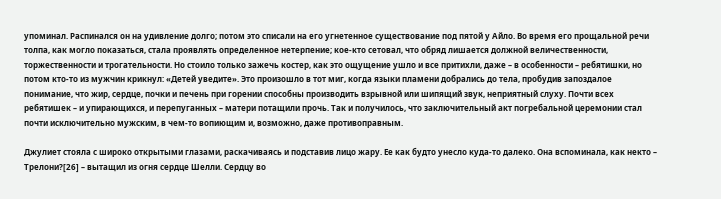упоминал. Распинался он на удивление долго; потом это списали на его угнетенное существование под пятой у Айло. Во время его прощальной речи толпа, как могло показаться, стала проявлять определенное нетерпение; кое-кто сетовал, что обряд лишается должной величественности, торжественности и трогательности. Но стоило только зажечь костер, как это ощущение ушло и все притихли, даже – в особенности – ребятишки, но потом кто-то из мужчин крикнул: «Детей уведите». Это произошло в тот миг, когда языки пламени добрались до тела, пробудив запоздалое понимание, что жир, сердце, почки и печень при горении способны производить взрывной или шипящий звук, неприятный слуху. Почти всех ребятишек – и упирающихся, и перепуганных – матери потащили прочь. Так и получилось, что заключительный акт погребальной церемонии стал почти исключительно мужским, в чем-то вопиющим и, возможно, даже противоправным.

Джулиет стояла с широко открытыми глазами, раскачиваясь и подставив лицо жару. Ее как будто унесло куда-то далеко. Она вспоминала, как некто – Трелони?[26] – вытащил из огня сердце Шелли. Сердцу во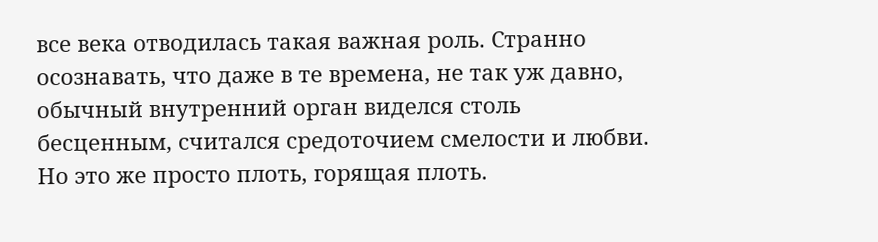все века отводилась такая важная роль. Странно осознавать, что даже в те времена, не так уж давно, обычный внутренний орган виделся столь бесценным, считался средоточием смелости и любви. Но это же просто плоть, горящая плоть.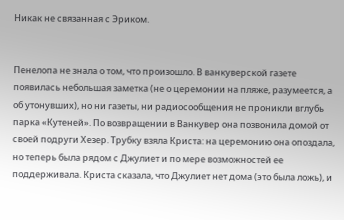Никак не связанная с Эриком.


Пенелопа не знала о том, что произошло. В ванкуверской газете появилась небольшая заметка (не о церемонии на пляже, разумеется, а об утонувших), но ни газеты, ни радиосообщения не проникли вглубь парка «Кутеней». По возвращении в Ванкувер она позвонила домой от своей подруги Хезер. Трубку взяла Криста: на церемонию она опоздала, но теперь была рядом с Джулиет и по мере возможностей ее поддерживала. Криста сказала, что Джулиет нет дома (это была ложь), и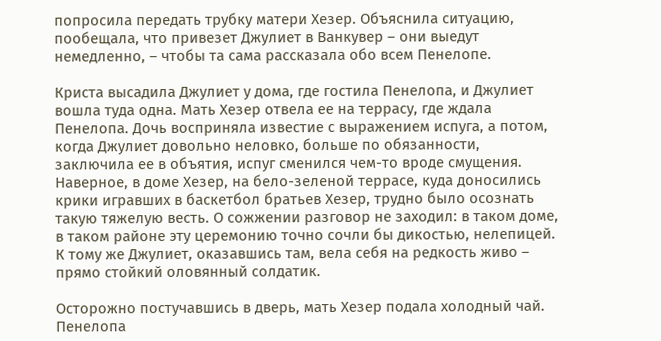попросила передать трубку матери Хезер. Объяснила ситуацию, пообещала, что привезет Джулиет в Ванкувер – они выедут немедленно, – чтобы та сама рассказала обо всем Пенелопе.

Криста высадила Джулиет у дома, где гостила Пенелопа, и Джулиет вошла туда одна. Мать Хезер отвела ее на террасу, где ждала Пенелопа. Дочь восприняла известие с выражением испуга, а потом, когда Джулиет довольно неловко, больше по обязанности, заключила ее в объятия, испуг сменился чем-то вроде смущения. Наверное, в доме Хезер, на бело-зеленой террасе, куда доносились крики игравших в баскетбол братьев Хезер, трудно было осознать такую тяжелую весть. О сожжении разговор не заходил: в таком доме, в таком районе эту церемонию точно сочли бы дикостью, нелепицей. К тому же Джулиет, оказавшись там, вела себя на редкость живо – прямо стойкий оловянный солдатик.

Осторожно постучавшись в дверь, мать Хезер подала холодный чай. Пенелопа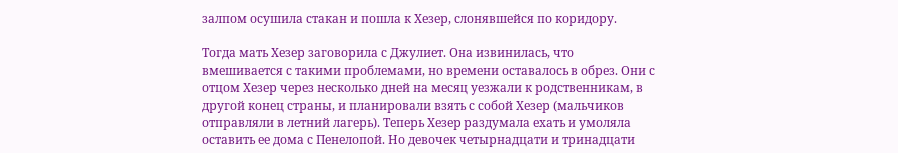залпом осушила стакан и пошла к Хезер, слонявшейся по коридору.

Тогда мать Хезер заговорила с Джулиет. Она извинилась, что вмешивается с такими проблемами, но времени оставалось в обрез. Они с отцом Хезер через несколько дней на месяц уезжали к родственникам, в другой конец страны, и планировали взять с собой Хезер (мальчиков отправляли в летний лагерь). Теперь Хезер раздумала ехать и умоляла оставить ее дома с Пенелопой. Но девочек четырнадцати и тринадцати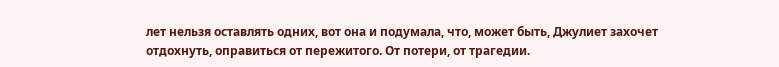лет нельзя оставлять одних, вот она и подумала, что, может быть, Джулиет захочет отдохнуть, оправиться от пережитого. От потери, от трагедии.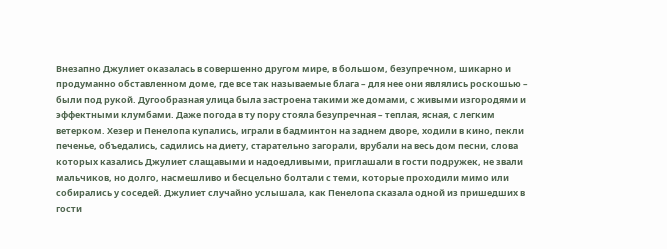Внезапно Джулиет оказалась в совершенно другом мире, в большом, безупречном, шикарно и продуманно обставленном доме, где все так называемые блага – для нее они являлись роскошью – были под рукой. Дугообразная улица была застроена такими же домами, с живыми изгородями и эффектными клумбами. Даже погода в ту пору стояла безупречная – теплая, ясная, с легким ветерком. Хезер и Пенелопа купались, играли в бадминтон на заднем дворе, ходили в кино, пекли печенье, объедались, садились на диету, старательно загорали, врубали на весь дом песни, слова которых казались Джулиет слащавыми и надоедливыми, приглашали в гости подружек, не звали мальчиков, но долго, насмешливо и бесцельно болтали с теми, которые проходили мимо или собирались у соседей. Джулиет случайно услышала, как Пенелопа сказала одной из пришедших в гости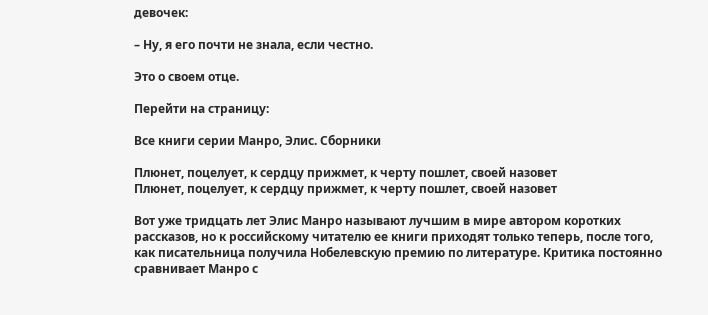девочек:

– Ну, я его почти не знала, если честно.

Это о своем отце.

Перейти на страницу:

Все книги серии Манро, Элис. Сборники

Плюнет, поцелует, к сердцу прижмет, к черту пошлет, своей назовет
Плюнет, поцелует, к сердцу прижмет, к черту пошлет, своей назовет

Вот уже тридцать лет Элис Манро называют лучшим в мире автором коротких рассказов, но к российскому читателю ее книги приходят только теперь, после того, как писательница получила Нобелевскую премию по литературе. Критика постоянно сравнивает Манро с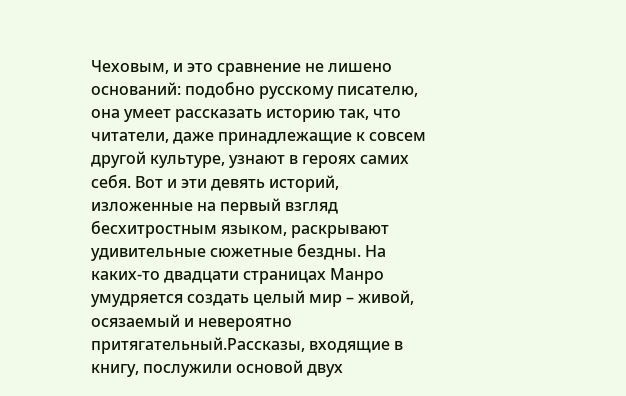Чеховым, и это сравнение не лишено оснований: подобно русскому писателю, она умеет рассказать историю так, что читатели, даже принадлежащие к совсем другой культуре, узнают в героях самих себя. Вот и эти девять историй, изложенные на первый взгляд бесхитростным языком, раскрывают удивительные сюжетные бездны. На каких-то двадцати страницах Манро умудряется создать целый мир – живой, осязаемый и невероятно притягательный.Рассказы, входящие в книгу, послужили основой двух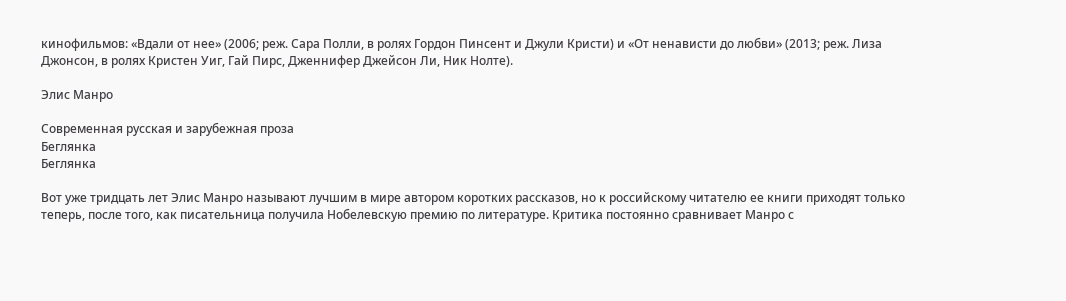кинофильмов: «Вдали от нее» (2006; реж. Сара Полли, в ролях Гордон Пинсент и Джули Кристи) и «От ненависти до любви» (2013; реж. Лиза Джонсон, в ролях Кристен Уиг, Гай Пирс, Дженнифер Джейсон Ли, Ник Нолте).

Элис Манро

Современная русская и зарубежная проза
Беглянка
Беглянка

Вот уже тридцать лет Элис Манро называют лучшим в мире автором коротких рассказов, но к российскому читателю ее книги приходят только теперь, после того, как писательница получила Нобелевскую премию по литературе. Критика постоянно сравнивает Манро с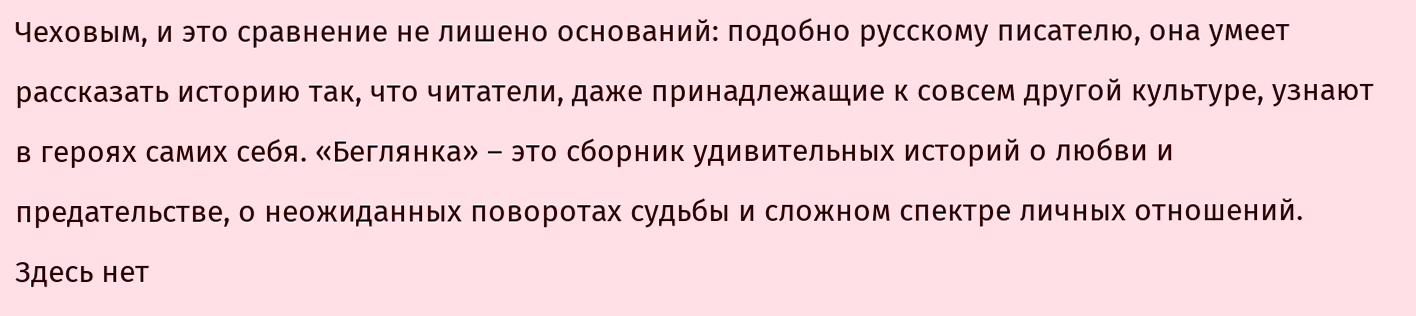Чеховым, и это сравнение не лишено оснований: подобно русскому писателю, она умеет рассказать историю так, что читатели, даже принадлежащие к совсем другой культуре, узнают в героях самих себя. «Беглянка» – это сборник удивительных историй о любви и предательстве, о неожиданных поворотах судьбы и сложном спектре личных отношений. Здесь нет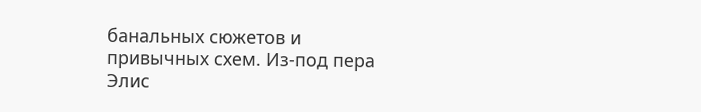банальных сюжетов и привычных схем. Из-под пера Элис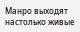Манро выходят настолько живые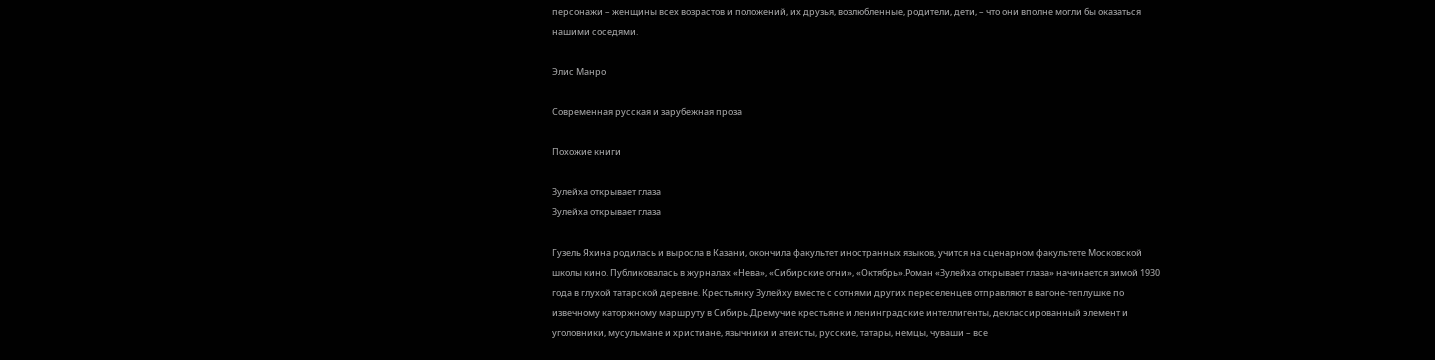персонажи – женщины всех возрастов и положений, их друзья, возлюбленные, родители, дети, – что они вполне могли бы оказаться нашими соседями.

Элис Манро

Современная русская и зарубежная проза

Похожие книги

Зулейха открывает глаза
Зулейха открывает глаза

Гузель Яхина родилась и выросла в Казани, окончила факультет иностранных языков, учится на сценарном факультете Московской школы кино. Публиковалась в журналах «Нева», «Сибирские огни», «Октябрь».Роман «Зулейха открывает глаза» начинается зимой 1930 года в глухой татарской деревне. Крестьянку Зулейху вместе с сотнями других переселенцев отправляют в вагоне-теплушке по извечному каторжному маршруту в Сибирь.Дремучие крестьяне и ленинградские интеллигенты, деклассированный элемент и уголовники, мусульмане и христиане, язычники и атеисты, русские, татары, немцы, чуваши – все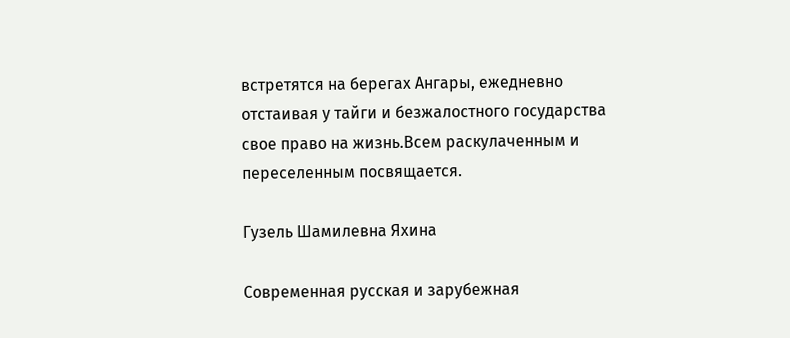встретятся на берегах Ангары, ежедневно отстаивая у тайги и безжалостного государства свое право на жизнь.Всем раскулаченным и переселенным посвящается.

Гузель Шамилевна Яхина

Современная русская и зарубежная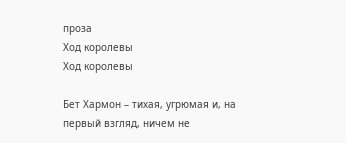проза
Ход королевы
Ход королевы

Бет Хармон – тихая, угрюмая и, на первый взгляд, ничем не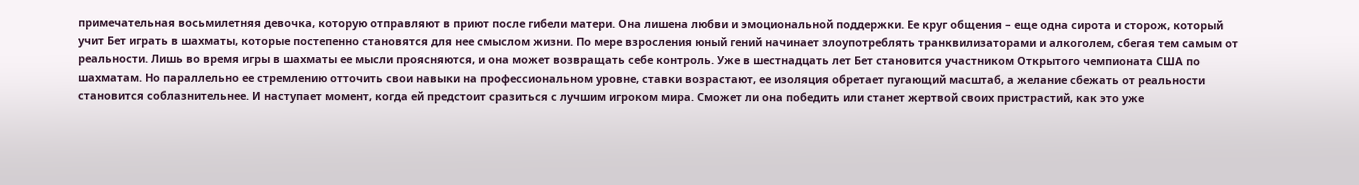примечательная восьмилетняя девочка, которую отправляют в приют после гибели матери. Она лишена любви и эмоциональной поддержки. Ее круг общения – еще одна сирота и сторож, который учит Бет играть в шахматы, которые постепенно становятся для нее смыслом жизни. По мере взросления юный гений начинает злоупотреблять транквилизаторами и алкоголем, сбегая тем самым от реальности. Лишь во время игры в шахматы ее мысли проясняются, и она может возвращать себе контроль. Уже в шестнадцать лет Бет становится участником Открытого чемпионата США по шахматам. Но параллельно ее стремлению отточить свои навыки на профессиональном уровне, ставки возрастают, ее изоляция обретает пугающий масштаб, а желание сбежать от реальности становится соблазнительнее. И наступает момент, когда ей предстоит сразиться с лучшим игроком мира. Сможет ли она победить или станет жертвой своих пристрастий, как это уже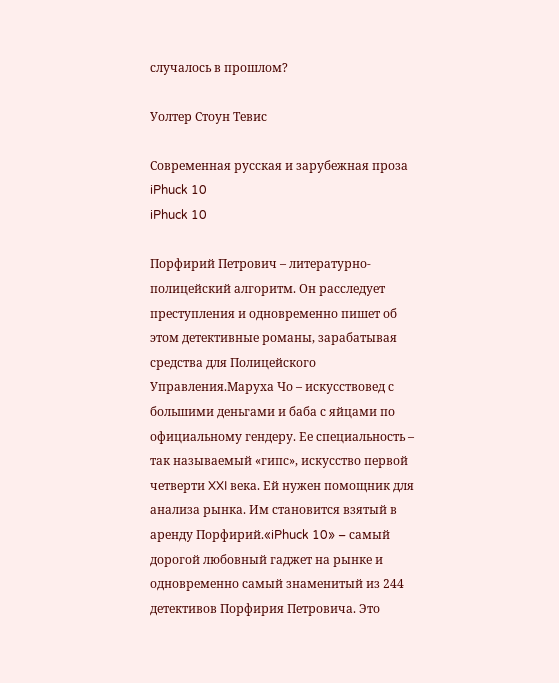случалось в прошлом?

Уолтер Стоун Тевис

Современная русская и зарубежная проза
iPhuck 10
iPhuck 10

Порфирий Петрович – литературно-полицейский алгоритм. Он расследует преступления и одновременно пишет об этом детективные романы, зарабатывая средства для Полицейского Управления.Маруха Чо – искусствовед с большими деньгами и баба с яйцами по официальному гендеру. Ее специальность – так называемый «гипс», искусство первой четверти XXI века. Ей нужен помощник для анализа рынка. Им становится взятый в аренду Порфирий.«iPhuck 10» – самый дорогой любовный гаджет на рынке и одновременно самый знаменитый из 244 детективов Порфирия Петровича. Это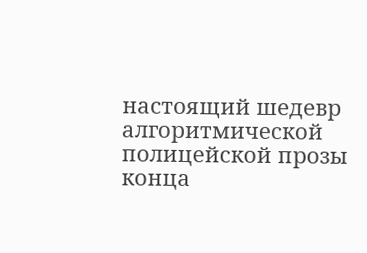настоящий шедевр алгоритмической полицейской прозы конца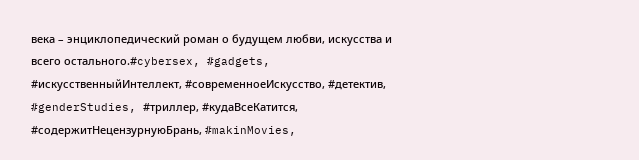века – энциклопедический роман о будущем любви, искусства и всего остального.#cybersex, #gadgets, #искусственныйИнтеллект, #современноеИскусство, #детектив, #genderStudies, #триллер, #кудаВсеКатится, #содержитНецензурнуюБрань, #makinMovies,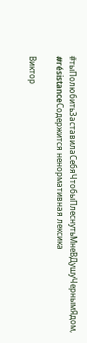#тыПолюбитьЗаставилаСебяЧтобыПлеснутьМнеВДушуЧернымЯдом, #résistanceСодержится ненормативная лексика

Виктор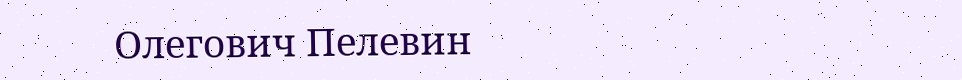Олегович Пелевин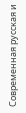Современная русская и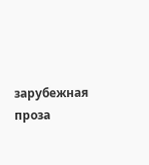зарубежная проза